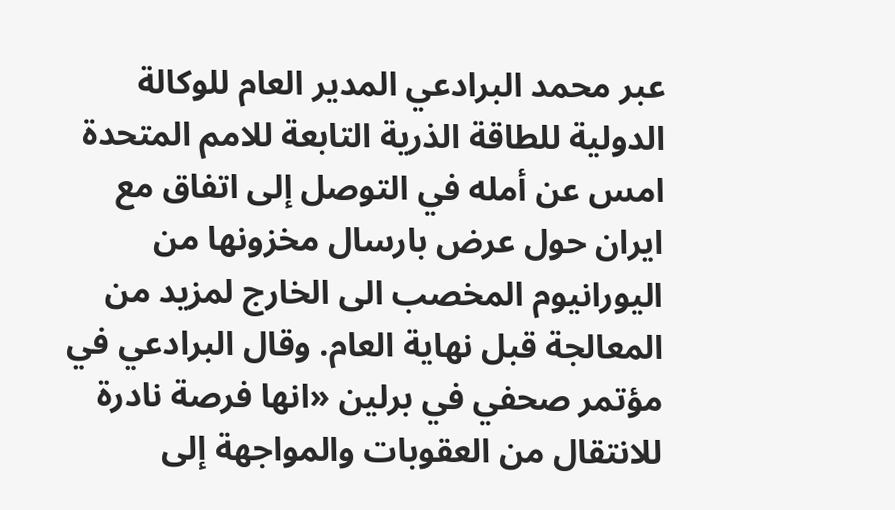عبر محمد البرادعي المدير العام للوكالة الدولية للطاقة الذرية التابعة للامم المتحدة امس عن أمله في التوصل إلى اتفاق مع ايران حول عرض بارسال مخزونها من اليورانيوم المخصب الى الخارج لمزيد من المعالجة قبل نهاية العام. وقال البرادعي في مؤتمر صحفي في برلين «انها فرصة نادرة للانتقال من العقوبات والمواجهة إلى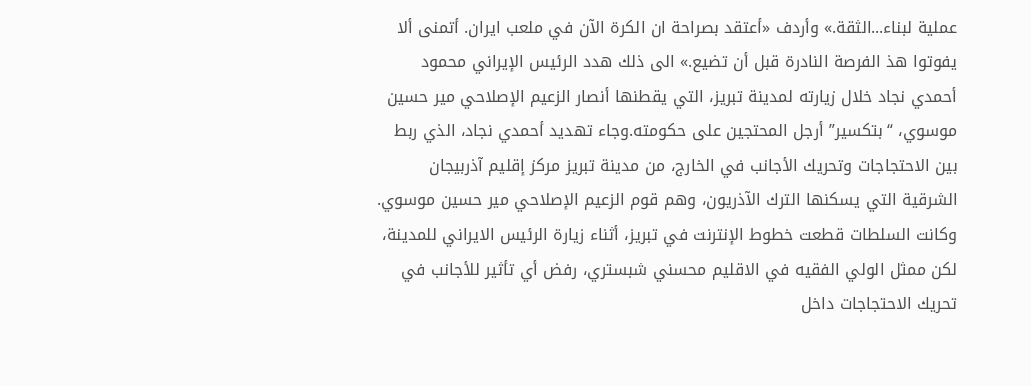عملية لبناء...الثقة.» وأردف «أعتقد بصراحة ان الكرة الآن في ملعب ايران. أتمنى ألا يفوتوا هذ الفرصة النادرة قبل أن تضيع.» الى ذلك هدد الرئيس الإيراني محمود أحمدي نجاد خلال زيارته لمدينة تبريز، التي يقطنها أنصار الزعيم الإصلاحي مير حسين موسوي، “بتكسير” أرجل المحتجين على حكومته.وجاء تهديد أحمدي نجاد، الذي ربط بين الاحتجاجات وتحريك الأجانب في الخارج، من مدينة تبريز مركز إقليم آذربيجان الشرقية التي يسكنها الترك الآذريون، وهم قوم الزعيم الإصلاحي مير حسين موسوي. وكانت السلطات قطعت خطوط الإنترنت في تبريز، أثناء زيارة الرئيس الايراني للمدينة، لكن ممثل الولي الفقيه في الاقليم محسني شبستري، رفض أي تأثير للأجانب في تحريك الاحتجاجات داخل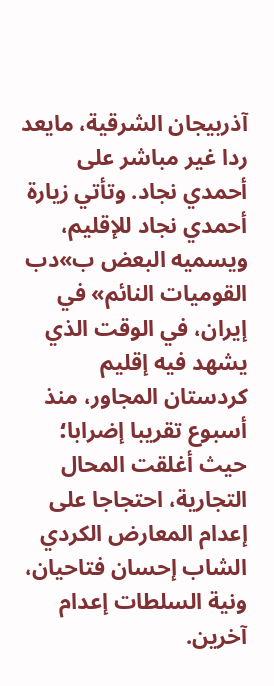آذربيجان الشرقية، مايعد ردا غير مباشر على أحمدي نجاد. وتأتي زيارة أحمدي نجاد للإقليم، ويسميه البعض ب»دب القوميات النائم» في إيران، في الوقت الذي يشهد فيه إقليم كردستان المجاور، منذ أسبوع تقريبا إضرابا؛ حيث أغلقت المحال التجارية، احتجاجا على إعدام المعارض الكردي الشاب إحسان فتاحيان، ونية السلطات إعدام آخرين.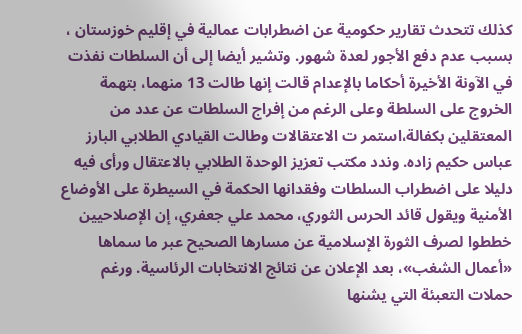كذلك تتحدث تقارير حكومية عن اضطرابات عمالية في إقليم خوزستان ، بسبب عدم دفع الأجور لعدة شهور. وتشير أيضا إلى أن السلطات نفذت في الآونة الأخيرة أحكاما بالإعدام قالت إنها طالت 13 منهما، بتهمة الخروج على السلطة وعلى الرغم من إفراج السلطات عن عدد من المعتقلين بكفالة،استمر ت الاعتقالات وطالت القيادي الطلابي البارز عباس حكيم زاده. وندد مكتب تعزيز الوحدة الطلابي بالاعتقال ورأى فيه دليلا على اضطراب السلطات وفقدانها الحكمة في السيطرة على الأوضاع الأمنية ويقول قائد الحرس الثوري، محمد علي جعفري، إن الإصلاحيين خططوا لصرف الثورة الإسلامية عن مسارها الصحيح عبر ما سماها «أعمال الشغب»، بعد الإعلان عن نتائج الانتخابات الرئاسية. ورغم حملات التعبئة التي يشنها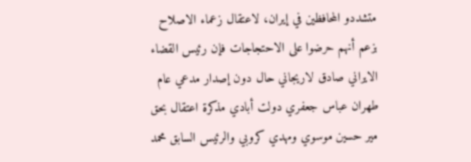متشددو المحافظين في إيران، لاعتقال زعماء الاصلاح بزعم أنهم حرضوا على الاحتجاجات فإن رئيس القضاء الايراني صادق لاريجاني حال دون إصدار مدعي عام طهران عباس جعفري دولت أبادي مذكرة اعتقال بحق مير حسين موسوي ومهدي كروبي والرئيس السابق محمد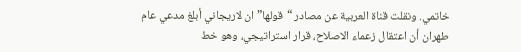خاتمي. ونقلت قناة العربية عن مصادر “قولها” ان لاريجاني أبلغ مدعي عام طهران أن اعتقال زعماء الاصلاح، قرار استراتيجي، وهو خط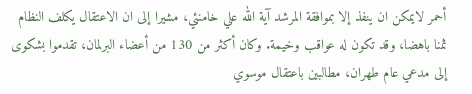أحمر لايمكن ان ينفذ إلا بموافقة المرشد آية الله علي خامنئي، مشيرا إلى ان الاعتقال يكلف النظام ثمنا باهضا، وقد تكون له عواقب وخيمة. وكان أكثر من 130 من أعضاء البرلمان، تقدموا بشكوى إلى مدعي عام طهران، مطالبين باعتقال موسوي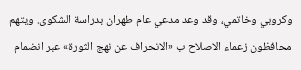وكروبي وخاتمي، وقد وعد مدعي عام طهران بدراسة الشكوى. ويتهم محافظون زعماء الاصلاح ب «الانحراف عن نهج الثورة» عبر انضمام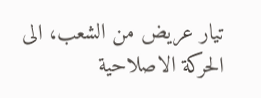تيار عريض من الشعب، الى الحركة الاصلاحية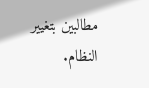مطالبين بتغيير النظام.